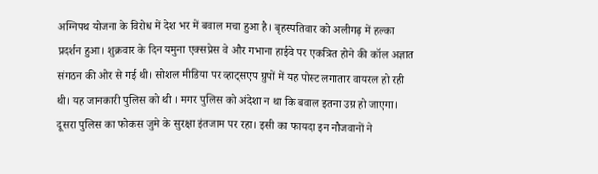अग्निपथ योजना के विरोध में देश भर में बवाल मचा हुआ है। बृहस्पतिवार को अलीगढ़ में हल्का प्रदर्शन हुआ। शुक्रवार के दिन यमुना एक्सप्रेस वे और गभाना हाईवे पर एकत्रित होने की कॉल अज्ञात संगठन की ओर से गई थी। सोशल मीडिया पर व्हाट्सएप ग्रुपों में यह पोस्ट लगातार वायरल हो रही थी। यह जानकारी पुलिस को थी । मगर पुलिस को अंदेशा न था कि बवाल इतना उग्र हो जाएगा। दूसरा पुलिस का फोकस जुमे के सुरक्षा इंतजाम पर रहा। इसी का फायदा इन नौजवानों ने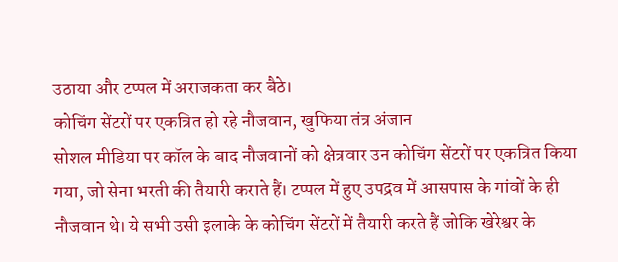उठाया और टप्पल में अराजकता कर बैठे।
कोचिंग सेंटरों पर एकत्रित हो रहे नौजवान, खुफिया तंत्र अंजान
सोशल मीडिया पर कॉल के बाद नौजवानों को क्षेत्रवार उन कोचिंग सेंटरों पर एकत्रित किया गया, जो सेना भरती की तैयारी कराते हैं। टप्पल में हुए उपद्रव में आसपास के गांवों के ही नौजवान थे। ये सभी उसी इलाके के कोचिंग सेंटरों में तैयारी करते हैं जोकि खेरेश्वर के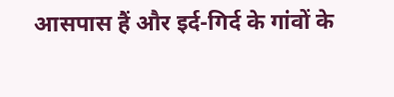आसपास हैं और इर्द-गिर्द के गांवों के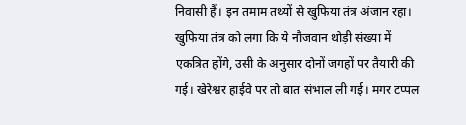निवासी हैं। इन तमाम तथ्यों से खुफिया तंत्र अंजान रहा। खुफिया तंत्र को लगा कि ये नौजवान थोड़ी संख्या में एकत्रित होंगे, उसी के अनुसार दोनों जगहों पर तैयारी की गई। खेरेश्वर हाईवे पर तो बात संभाल ली गई। मगर टप्पल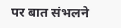पर बात संभलने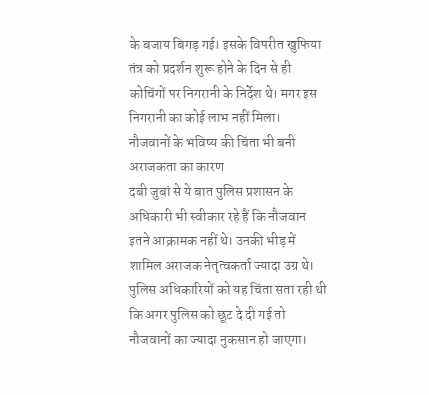के बजाय बिगड़ गई। इसके विपरीत खुफिया तंत्र को प्रदर्शन शुरू होने के दिन से ही कोचिंगों पर निगरानी के निर्देश थे। मगर इस निगरानी का कोई लाभ नहीं मिला।
नौजवानों के भविष्य की चिंता भी बनी अराजकता का कारण
दबी जुबां से ये बात पुलिस प्रशासन के अधिकारी भी स्वीकार रहे हैं कि नौजवान इतने आक्रामक नहीं थे। उनकी भीड़ में शामिल अराजक नेतृत्वकर्ता ज्यादा उग्र थे। पुलिस अधिकारियों को यह चिंता सता रही थी कि अगर पुलिस को छूट दे दी गई तो नौजवानों का ज्यादा नुकसान हो जाएगा।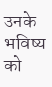उनके भविष्य को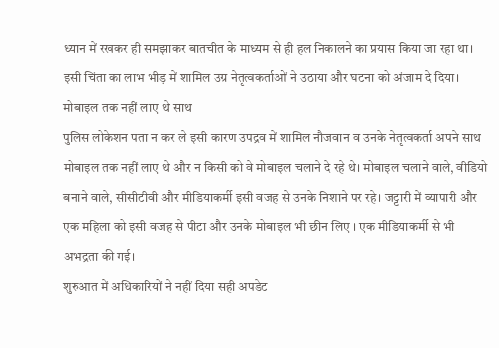ध्यान में रखकर ही समझाकर बातचीत के माध्यम से ही हल निकालने का प्रयास किया जा रहा था। इसी चिंता का लाभ भीड़ में शामिल उग्र नेतृत्वकर्ताओं ने उठाया और घटना को अंजाम दे दिया।
मोबाइल तक नहीं लाए थे साथ
पुलिस लोकेशन पता न कर ले इसी कारण उपद्रव में शामिल नौजवान व उनके नेतृत्वकर्ता अपने साथ मोबाइल तक नहीं लाए थे और न किसी को वे मोबाइल चलाने दे रहे थे। मोबाइल चलाने वाले, वीडियो बनाने वाले, सीसीटीवी और मीडियाकर्मी इसी वजह से उनके निशाने पर रहे। जट्टारी में व्यापारी और एक महिला को इसी वजह से पीटा और उनके मोबाइल भी छीन लिए । एक मीडियाकर्मी से भी अभद्रता की गई।
शुरुआत में अधिकारियों ने नहीं दिया सही अपडेट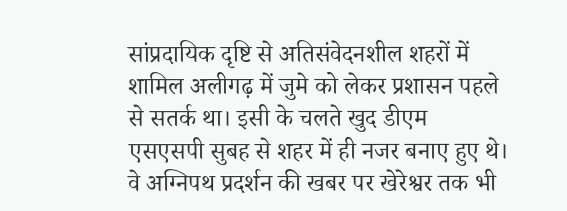सांप्रदायिक दृष्टि से अतिसंवेदनशील शहरों में शामिल अलीगढ़ में जुमे को लेकर प्रशासन पहले से सतर्क था। इसी के चलते खुद डीएम एसएसपी सुबह से शहर में ही नजर बनाए हुए थे। वे अग्निपथ प्रदर्शन की खबर पर खेरेश्वर तक भी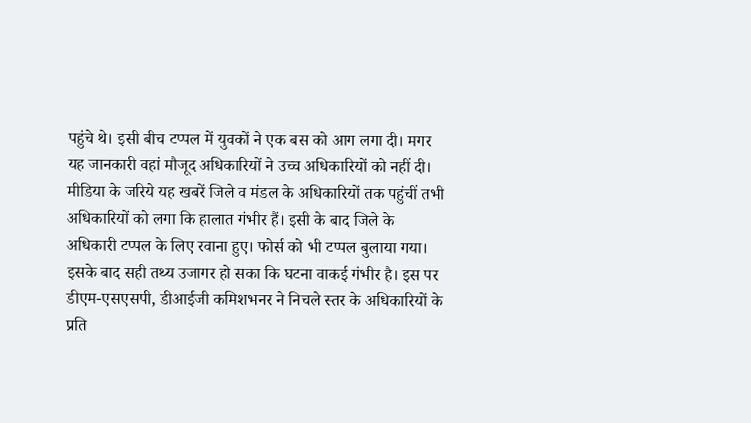पहुंचे थे। इसी बीच टप्पल में युवकों ने एक बस को आग लगा दी। मगर यह जानकारी वहां मौजूद अधिकारियों ने उच्च अधिकारियों को नहीं दी। मीडिया के जरिये यह खबरें जिले व मंडल के अधिकारियों तक पहुंचीं तभी अधिकारियों को लगा कि हालात गंभीर हैं। इसी के बाद जिले के अधिकारी टप्पल के लिए रवाना हुए। फोर्स को भी टप्पल बुलाया गया। इसके बाद सही तथ्य उजागर हो सका कि घटना वाकई गंभीर है। इस पर डीएम-एसएसपी, डीआईजी कमिशभनर ने निचले स्तर के अधिकारियों के प्रति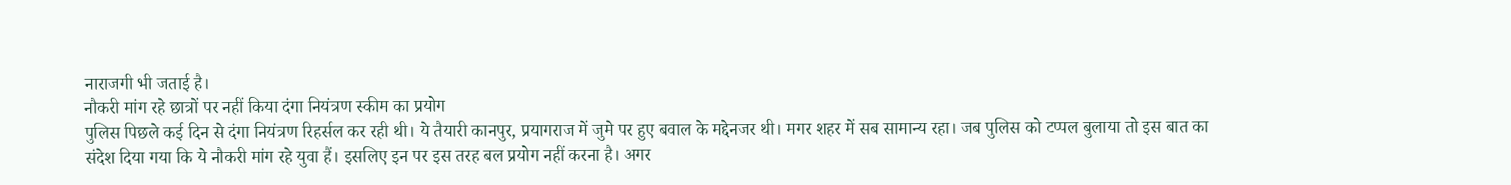नाराजगी भी जताई है।
नौकरी मांग रहे छात्रों पर नहीं किया दंगा नियंत्रण स्कीम का प्रयोग
पुलिस पिछले कई दिन से दंगा नियंत्रण रिहर्सल कर रही थी। ये तैयारी कानपुर, प्रयागराज में जुमे पर हुए बवाल के मद्देनजर थी। मगर शहर में सब सामान्य रहा। जब पुलिस को टप्पल बुलाया तो इस बात का संदेश दिया गया कि ये नौकरी मांग रहे युवा हैं। इसलिए इन पर इस तरह बल प्रयोग नहीं करना है। अगर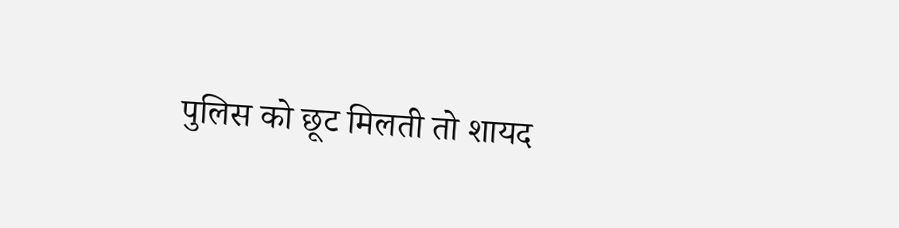पुलिस को छूट मिलती तो शायद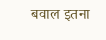बवाल इतना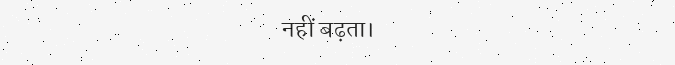नहीं बढ़ता।